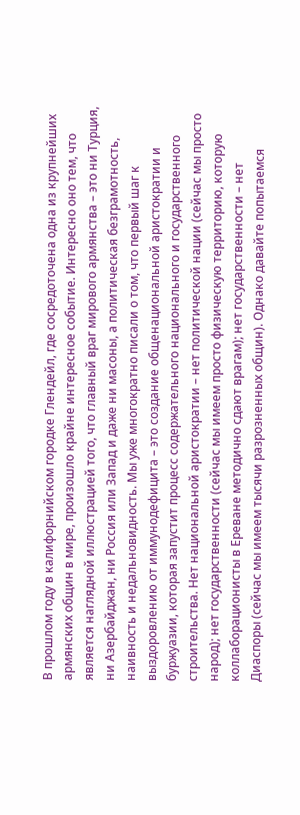В прошлом году в калифорнийском городке Глендейл, где сосредоточена одна из крупнейших армянских общин в мире, произошло крайне интересное событие. Интересно оно тем, что является наглядной иллюстрацией того, что главный враг мирового армянства – это ни Турция, ни Азербайджан, ни Россия или Запад и даже ни масоны, а политическая безграмотность, наивность и недальновидность. Мы уже многократно писали о том, что первый шаг к выздоровлению от иммунодефицита – это создание общенациональной аристократии и буржуазии, которая запустит процесс содержательного национального и государственного строительства. Нет национальной аристократии – нет политической нации (сейчас мы просто народ); нет государственности (сейчас мы имеем просто физическую территорию, которую коллаборационисты в Ереване методично сдают врагам); нет государственности – нет Диаспоры (сейчас мы имеем тысячи разрозненных общин). Однако давайте попытаемся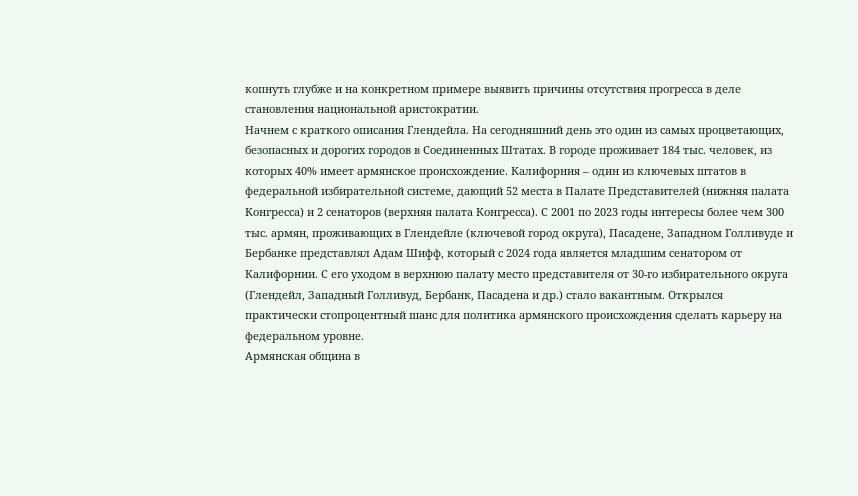копнуть глубже и на конкретном примере выявить причины отсутствия прогресса в деле становления национальной аристократии.
Начнем с краткого описания Глендейла. На сегодняшний день это один из самых процветающих, безопасных и дорогих городов в Соединенных Штатах. В городе проживает 184 тыс. человек, из которых 40% имеет армянское происхождение. Калифорния – один из ключевых штатов в федеральной избирательной системе, дающий 52 места в Палате Представителей (нижняя палата Конгресса) и 2 сенаторов (верхняя палата Конгресса). С 2001 по 2023 годы интересы более чем 300 тыс. армян, проживающих в Глендейле (ключевой город округа), Пасадене, Западном Голливуде и Бербанке представлял Адам Шифф, который с 2024 года является младшим сенатором от Калифорнии. С его уходом в верхнюю палату место представителя от 30-го избирательного округа (Глендейл, Западный Голливуд, Бербанк, Пасадена и др.) стало вакантным. Открылся практически стопроцентный шанс для политика армянского происхождения сделать карьеру на федеральном уровне.
Армянская община в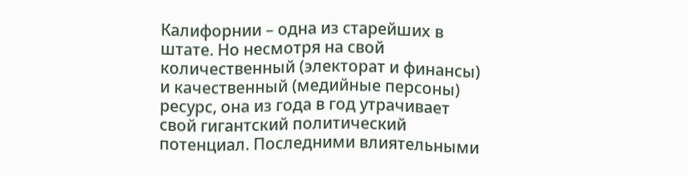Калифорнии – одна из старейших в штате. Но несмотря на свой количественный (электорат и финансы) и качественный (медийные персоны) ресурс, она из года в год утрачивает свой гигантский политический потенциал. Последними влиятельными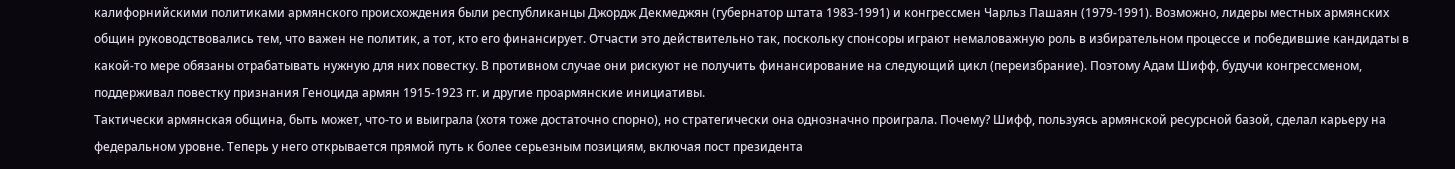калифорнийскими политиками армянского происхождения были республиканцы Джордж Декмеджян (губернатор штата 1983-1991) и конгрессмен Чарльз Пашаян (1979-1991). Возможно, лидеры местных армянских общин руководствовались тем, что важен не политик, а тот, кто его финансирует. Отчасти это действительно так, поскольку спонсоры играют немаловажную роль в избирательном процессе и победившие кандидаты в какой-то мере обязаны отрабатывать нужную для них повестку. В противном случае они рискуют не получить финансирование на следующий цикл (переизбрание). Поэтому Адам Шифф, будучи конгрессменом, поддерживал повестку признания Геноцида армян 1915-1923 гг. и другие проармянские инициативы.
Тактически армянская община, быть может, что-то и выиграла (хотя тоже достаточно спорно), но стратегически она однозначно проиграла. Почему? Шифф, пользуясь армянской ресурсной базой, сделал карьеру на федеральном уровне. Теперь у него открывается прямой путь к более серьезным позициям, включая пост президента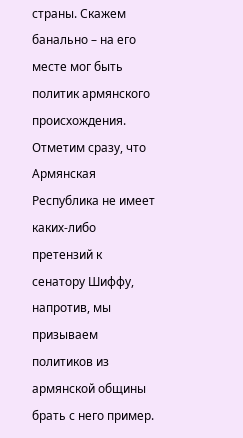страны. Скажем банально – на его месте мог быть политик армянского происхождения. Отметим сразу, что Армянская Республика не имеет каких-либо претензий к сенатору Шиффу, напротив, мы призываем политиков из армянской общины брать с него пример.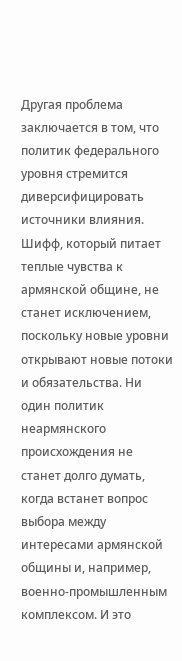Другая проблема заключается в том, что политик федерального уровня стремится диверсифицировать источники влияния. Шифф, который питает теплые чувства к армянской общине, не станет исключением, поскольку новые уровни открывают новые потоки и обязательства. Ни один политик неармянского происхождения не станет долго думать, когда встанет вопрос выбора между интересами армянской общины и, например, военно-промышленным комплексом. И это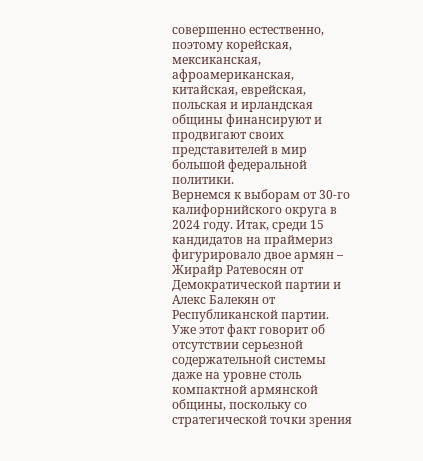совершенно естественно, поэтому корейская, мексиканская, афроамериканская, китайская, еврейская, польская и ирландская общины финансируют и продвигают своих представителей в мир большой федеральной политики.
Вернемся к выборам от 30-го калифорнийского округа в 2024 году. Итак, среди 15 кандидатов на праймериз фигурировало двое армян – Жирайр Ратевосян от Демократической партии и Алекс Балекян от Республиканской партии. Уже этот факт говорит об отсутствии серьезной содержательной системы даже на уровне столь компактной армянской общины, поскольку со стратегической точки зрения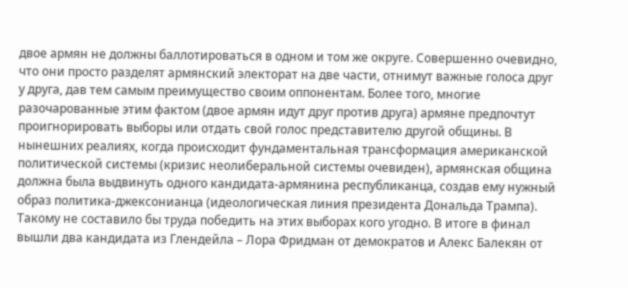двое армян не должны баллотироваться в одном и том же округе. Совершенно очевидно, что они просто разделят армянский электорат на две части, отнимут важные голоса друг у друга, дав тем самым преимущество своим оппонентам. Более того, многие разочарованные этим фактом (двое армян идут друг против друга) армяне предпочтут проигнорировать выборы или отдать свой голос представителю другой общины. В нынешних реалиях, когда происходит фундаментальная трансформация американской политической системы (кризис неолиберальной системы очевиден), армянская община должна была выдвинуть одного кандидата-армянина республиканца, создав ему нужный образ политика-джексонианца (идеологическая линия президента Дональда Трампа). Такому не составило бы труда победить на этих выборах кого угодно. В итоге в финал вышли два кандидата из Глендейла – Лора Фридман от демократов и Алекс Балекян от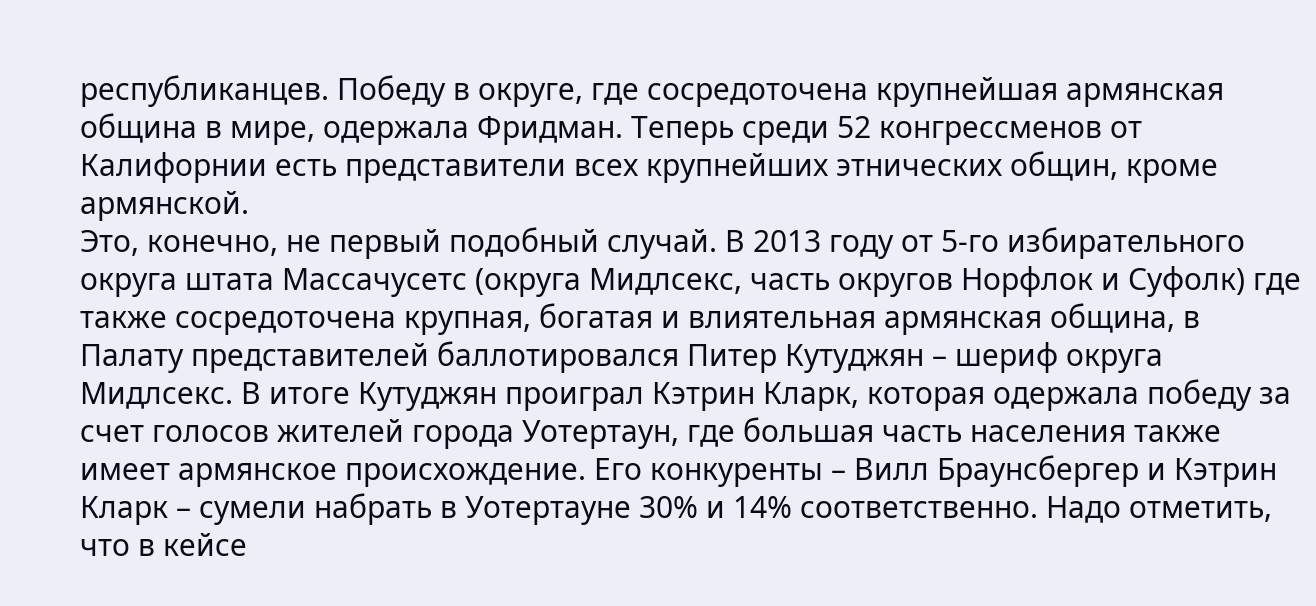республиканцев. Победу в округе, где сосредоточена крупнейшая армянская община в мире, одержала Фридман. Теперь среди 52 конгрессменов от Калифорнии есть представители всех крупнейших этнических общин, кроме армянской.
Это, конечно, не первый подобный случай. В 2013 году от 5-го избирательного округа штата Массачусетс (округа Мидлсекс, часть округов Норфлок и Суфолк) где также сосредоточена крупная, богатая и влиятельная армянская община, в Палату представителей баллотировался Питер Кутуджян – шериф округа Мидлсекс. В итоге Кутуджян проиграл Кэтрин Кларк, которая одержала победу за счет голосов жителей города Уотертаун, где большая часть населения также имеет армянское происхождение. Его конкуренты – Вилл Браунсбергер и Кэтрин Кларк – сумели набрать в Уотертауне 30% и 14% соответственно. Надо отметить, что в кейсе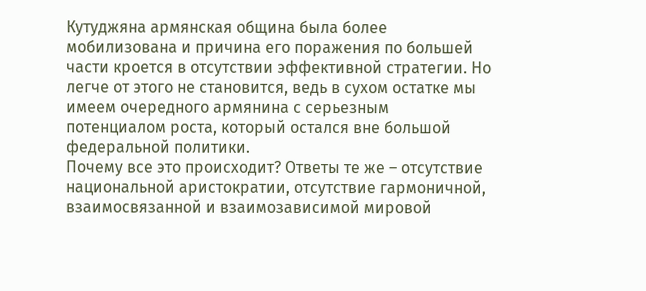Кутуджяна армянская община была более мобилизована и причина его поражения по большей части кроется в отсутствии эффективной стратегии. Но легче от этого не становится, ведь в сухом остатке мы имеем очередного армянина с серьезным потенциалом роста, который остался вне большой федеральной политики.
Почему все это происходит? Ответы те же – отсутствие национальной аристократии, отсутствие гармоничной, взаимосвязанной и взаимозависимой мировой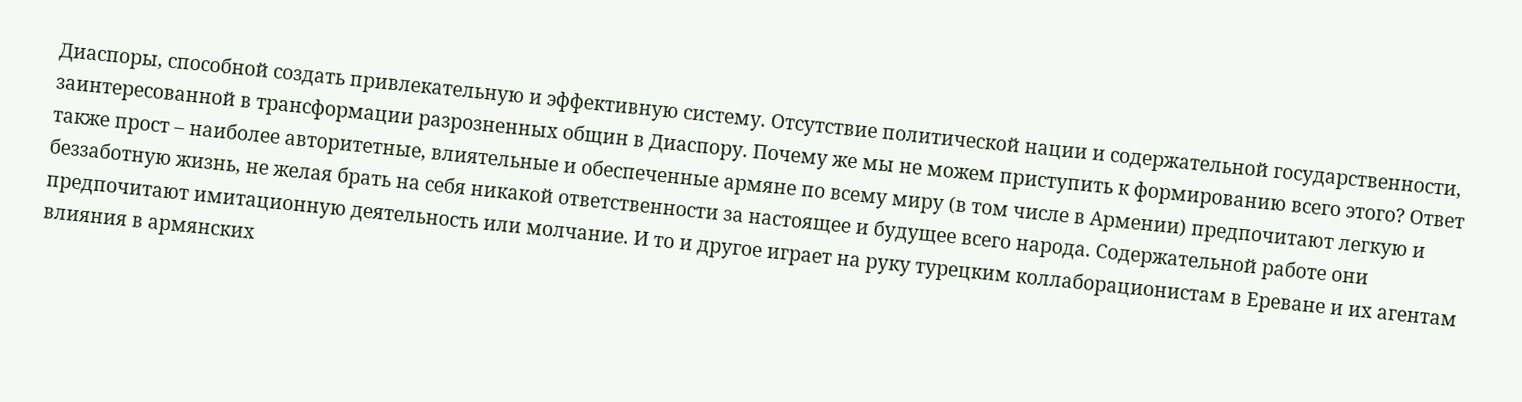Диаспоры, способной создать привлекательную и эффективную систему. Отсутствие политической нации и содержательной государственности, заинтересованной в трансформации разрозненных общин в Диаспору. Почему же мы не можем приступить к формированию всего этого? Ответ также прост – наиболее авторитетные, влиятельные и обеспеченные армяне по всему миру (в том числе в Армении) предпочитают легкую и беззаботную жизнь, не желая брать на себя никакой ответственности за настоящее и будущее всего народа. Содержательной работе они предпочитают имитационную деятельность или молчание. И то и другое играет на руку турецким коллаборационистам в Ереване и их агентам влияния в армянских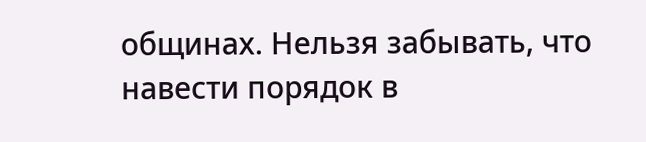общинах. Нельзя забывать, что навести порядок в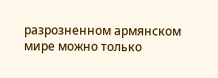разрозненном армянском мире можно только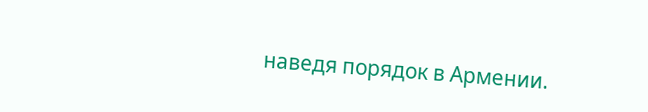наведя порядок в Армении.